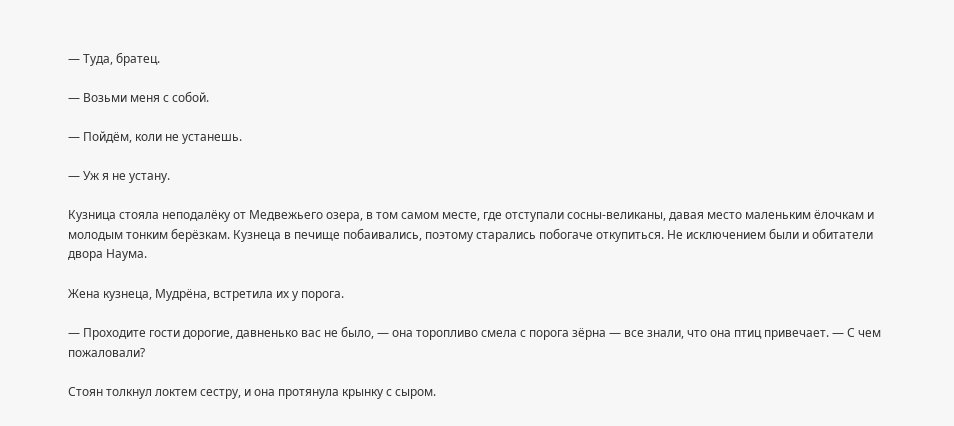— Туда, братец.

— Возьми меня с собой.

— Пойдём, коли не устанешь.

— Уж я не устану.

Кузница стояла неподалёку от Медвежьего озера, в том самом месте, где отступали сосны-великаны, давая место маленьким ёлочкам и молодым тонким берёзкам. Кузнеца в печище побаивались, поэтому старались побогаче откупиться. Не исключением были и обитатели двора Наума.

Жена кузнеца, Мудрёна, встретила их у порога.

— Проходите гости дорогие, давненько вас не было, — она торопливо смела с порога зёрна — все знали, что она птиц привечает. — С чем пожаловали?

Стоян толкнул локтем сестру, и она протянула крынку с сыром.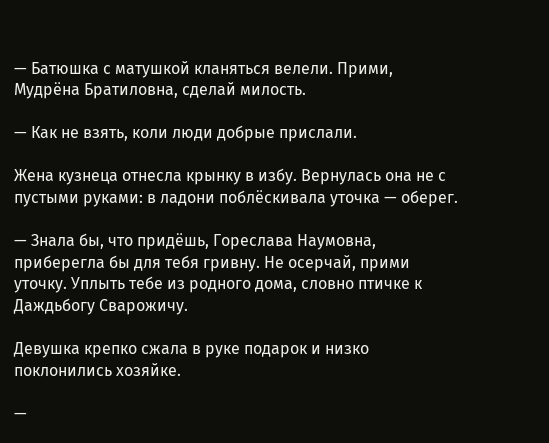— Батюшка с матушкой кланяться велели. Прими, Мудрёна Братиловна, сделай милость.

— Как не взять, коли люди добрые прислали.

Жена кузнеца отнесла крынку в избу. Вернулась она не с пустыми руками: в ладони поблёскивала уточка — оберег.

— Знала бы, что придёшь, Гореслава Наумовна, приберегла бы для тебя гривну. Не осерчай, прими уточку. Уплыть тебе из родного дома, словно птичке к Даждьбогу Сварожичу.

Девушка крепко сжала в руке подарок и низко поклонились хозяйке.

—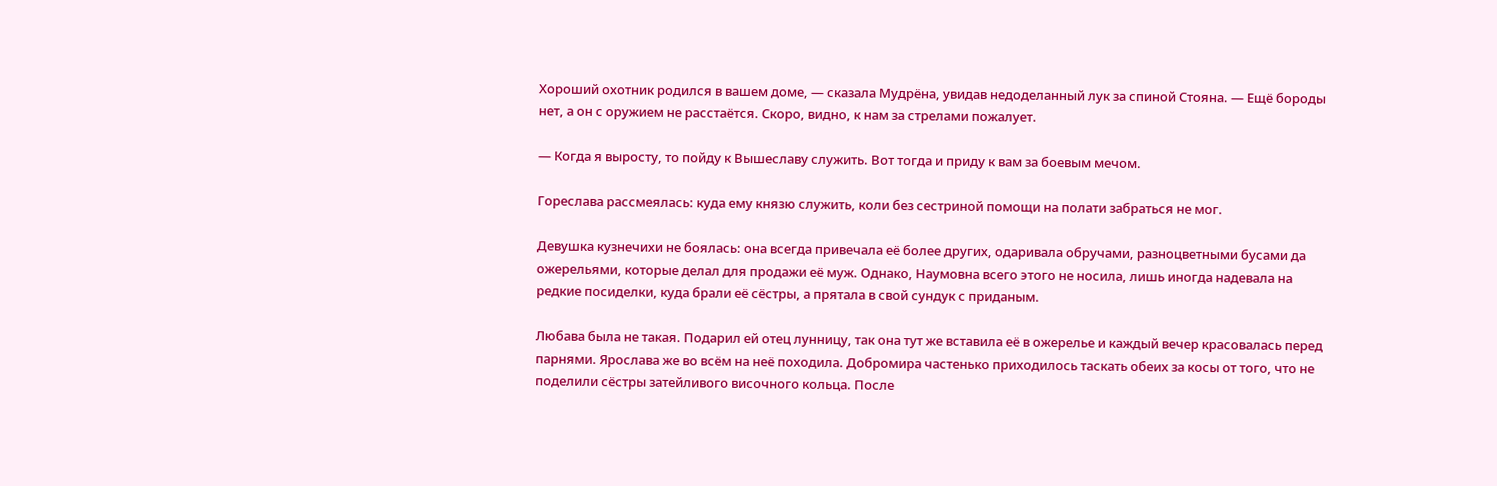Хороший охотник родился в вашем доме, — сказала Мудрёна, увидав недоделанный лук за спиной Стояна. — Ещё бороды нет, а он с оружием не расстаётся. Скоро, видно, к нам за стрелами пожалует.

— Когда я выросту, то пойду к Вышеславу служить. Вот тогда и приду к вам за боевым мечом.

Гореслава рассмеялась: куда ему князю служить, коли без сестриной помощи на полати забраться не мог.

Девушка кузнечихи не боялась: она всегда привечала её более других, одаривала обручами, разноцветными бусами да ожерельями, которые делал для продажи её муж. Однако, Наумовна всего этого не носила, лишь иногда надевала на редкие посиделки, куда брали её сёстры, а прятала в свой сундук с приданым.

Любава была не такая. Подарил ей отец лунницу, так она тут же вставила её в ожерелье и каждый вечер красовалась перед парнями. Ярослава же во всём на неё походила. Добромира частенько приходилось таскать обеих за косы от того, что не поделили сёстры затейливого височного кольца. После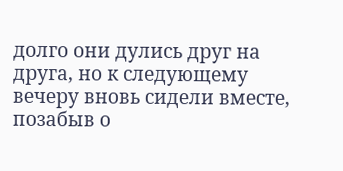долго они дулись друг на друга, но к следующему вечеру вновь сидели вместе, позабыв о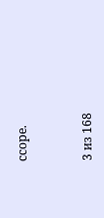ссоре.



3 из 168